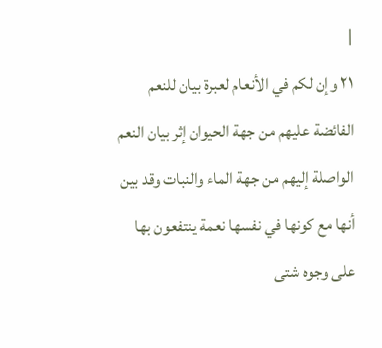|
٢١ وإن لكم في الأنعام لعبرة بيان للنعم الفائضة عليهم من جهة الحيوان إثر بيان النعم الواصلة إليهم من جهة الماء والنبات وقد بين أنها مع كونها في نفسها نعمة ينتفعون بها على وجوه شتى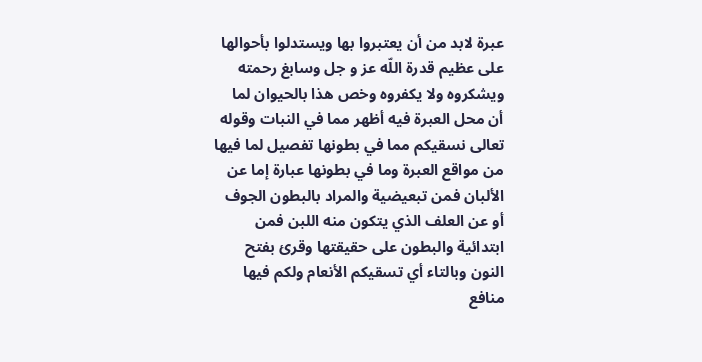عبرة لابد من أن يعتبروا بها ويستدلوا بأحوالها على عظيم قدرة اللّه عز و جل وسابغ رحمته ويشكروه ولا يكفروه وخص هذا بالحيوان لما أن محل العبرة فيه أظهر مما في النبات وقوله تعالى نسقيكم مما في بطونها تفصيل لما فيها من مواقع العبرة وما في بطونها عبارة إما عن الألبان فمن تبعيضية والمراد بالبطون الجوف أو عن العلف الذي يتكون منه اللبن فمن ابتدائية والبطون على حقيقتها وقرئ بفتح النون وبالتاء أي تسقيكم الأنعام ولكم فيها منافع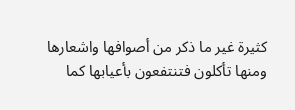كثيرة غير ما ذكر من أصوافها واشعارها ومنها تأكلون فتنتفعون بأعيابها كما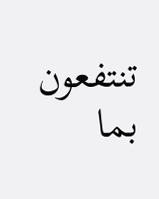تنتفعون بما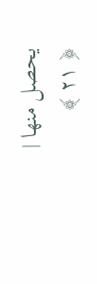يحصل منها |
﴿ ٢١ ﴾